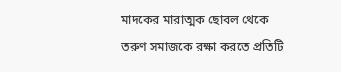মাদকের মারাত্মক ছোবল থেকে তরুণ সমাজকে রক্ষা করতে প্রতিটি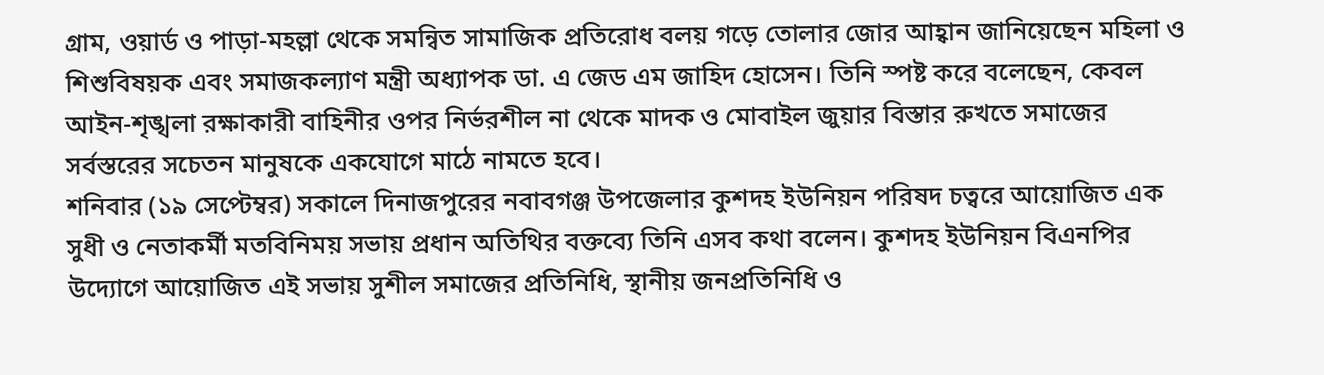গ্রাম, ওয়ার্ড ও পাড়া-মহল্লা থেকে সমন্বিত সামাজিক প্রতিরোধ বলয় গড়ে তোলার জোর আহ্বান জানিয়েছেন মহিলা ও শিশুবিষয়ক এবং সমাজকল্যাণ মন্ত্রী অধ্যাপক ডা. এ জেড এম জাহিদ হোসেন। তিনি স্পষ্ট করে বলেছেন, কেবল আইন-শৃঙ্খলা রক্ষাকারী বাহিনীর ওপর নির্ভরশীল না থেকে মাদক ও মোবাইল জুয়ার বিস্তার রুখতে সমাজের সর্বস্তরের সচেতন মানুষকে একযোগে মাঠে নামতে হবে।
শনিবার (১৯ সেপ্টেম্বর) সকালে দিনাজপুরের নবাবগঞ্জ উপজেলার কুশদহ ইউনিয়ন পরিষদ চত্বরে আয়োজিত এক সুধী ও নেতাকর্মী মতবিনিময় সভায় প্রধান অতিথির বক্তব্যে তিনি এসব কথা বলেন। কুশদহ ইউনিয়ন বিএনপির উদ্যোগে আয়োজিত এই সভায় সুশীল সমাজের প্রতিনিধি, স্থানীয় জনপ্রতিনিধি ও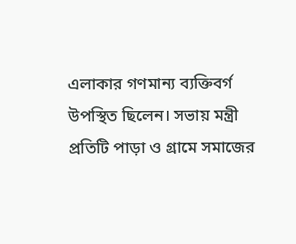এলাকার গণমান্য ব্যক্তিবর্গ উপস্থিত ছিলেন। সভায় মন্ত্রী প্রতিটি পাড়া ও গ্রামে সমাজের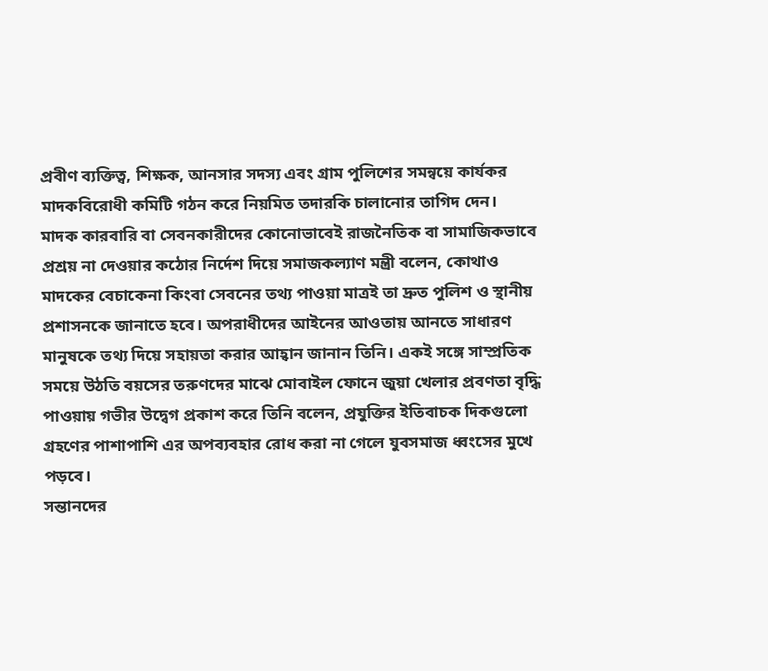প্রবীণ ব্যক্তিত্ব, শিক্ষক, আনসার সদস্য এবং গ্রাম পুলিশের সমন্বয়ে কার্যকর মাদকবিরোধী কমিটি গঠন করে নিয়মিত তদারকি চালানোর তাগিদ দেন।
মাদক কারবারি বা সেবনকারীদের কোনোভাবেই রাজনৈতিক বা সামাজিকভাবে প্রশ্রয় না দেওয়ার কঠোর নির্দেশ দিয়ে সমাজকল্যাণ মন্ত্রী বলেন, কোথাও মাদকের বেচাকেনা কিংবা সেবনের তথ্য পাওয়া মাত্রই তা দ্রুত পুলিশ ও স্থানীয় প্রশাসনকে জানাতে হবে। অপরাধীদের আইনের আওতায় আনতে সাধারণ মানুষকে তথ্য দিয়ে সহায়তা করার আহ্বান জানান তিনি। একই সঙ্গে সাম্প্রতিক সময়ে উঠতি বয়সের তরুণদের মাঝে মোবাইল ফোনে জুয়া খেলার প্রবণতা বৃদ্ধি পাওয়ায় গভীর উদ্বেগ প্রকাশ করে তিনি বলেন, প্রযুক্তির ইতিবাচক দিকগুলো গ্রহণের পাশাপাশি এর অপব্যবহার রোধ করা না গেলে যুবসমাজ ধ্বংসের মুখে পড়বে।
সন্তানদের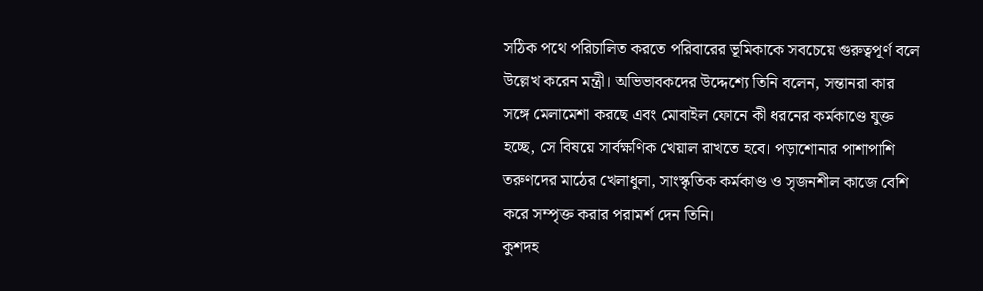সঠিক পথে পরিচালিত করতে পরিবারের ভূমিকাকে সবচেয়ে গুরুত্বপূর্ণ বলে উল্লেখ করেন মন্ত্রী। অভিভাবকদের উদ্দেশ্যে তিনি বলেন, সন্তানরা কার সঙ্গে মেলামেশা করছে এবং মোবাইল ফোনে কী ধরনের কর্মকাণ্ডে যুক্ত হচ্ছে, সে বিষয়ে সার্বক্ষণিক খেয়াল রাখতে হবে। পড়াশোনার পাশাপাশি তরুণদের মাঠের খেলাধুলা, সাংস্কৃতিক কর্মকাণ্ড ও সৃজনশীল কাজে বেশি করে সম্পৃক্ত করার পরামর্শ দেন তিনি।
কুশদহ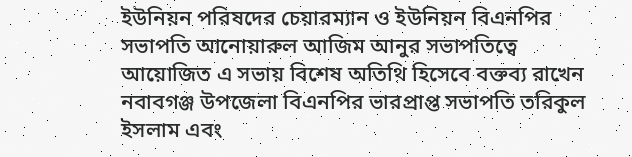ইউনিয়ন পরিষদের চেয়ারম্যান ও ইউনিয়ন বিএনপির সভাপতি আনোয়ারুল আজিম আনুর সভাপতিত্বে আয়োজিত এ সভায় বিশেষ অতিথি হিসেবে বক্তব্য রাখেন নবাবগঞ্জ উপজেলা বিএনপির ভারপ্রাপ্ত সভাপতি তরিকুল ইসলাম এবং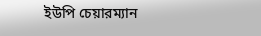ইউপি চেয়ারম্যান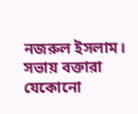নজরুল ইসলাম। সভায় বক্তারা যেকোনো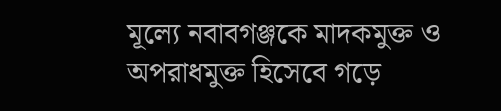মূল্যে নবাবগঞ্জকে মাদকমুক্ত ও অপরাধমুক্ত হিসেবে গড়ে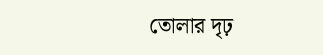তোলার দৃঢ়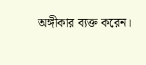অঙ্গীকার ব্যক্ত করেন।